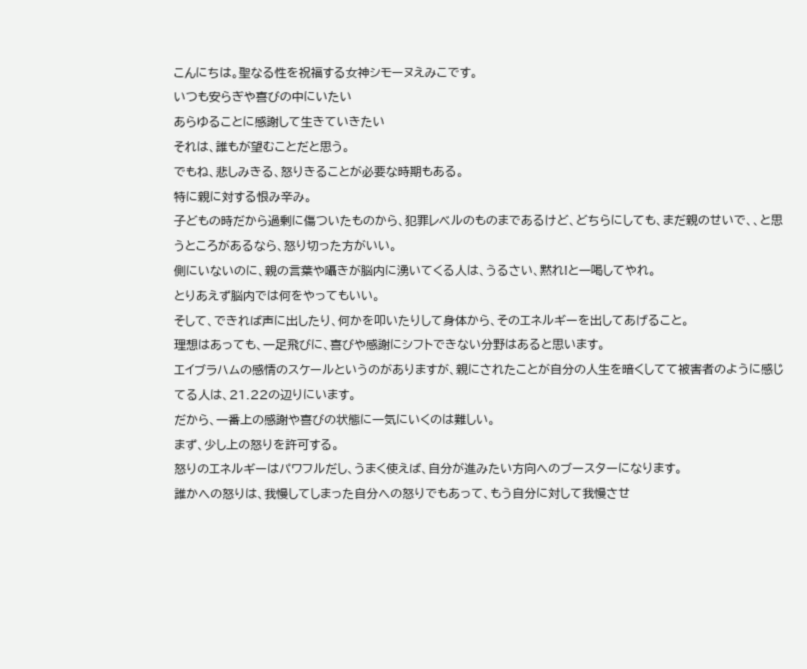こんにちは。聖なる性を祝福する女神シモーヌえみこです。
いつも安らぎや喜びの中にいたい
あらゆることに感謝して生きていきたい
それは、誰もが望むことだと思う。
でもね、悲しみきる、怒りきることが必要な時期もある。
特に親に対する恨み辛み。
子どもの時だから過剰に傷ついたものから、犯罪レベルのものまであるけど、どちらにしても、まだ親のせいで、、と思うところがあるなら、怒り切った方がいい。
側にいないのに、親の言葉や囁きが脳内に湧いてくる人は、うるさい、黙れ!と一喝してやれ。
とりあえず脳内では何をやってもいい。
そして、できれば声に出したり、何かを叩いたりして身体から、そのエネルギーを出してあげること。
理想はあっても、一足飛びに、喜びや感謝にシフトできない分野はあると思います。
エイブラハムの感情のスケールというのがありますが、親にされたことが自分の人生を暗くしてて被害者のように感じてる人は、21.22の辺りにいます。
だから、一番上の感謝や喜びの状態に一気にいくのは難しい。
まず、少し上の怒りを許可する。
怒りのエネルギーはパワフルだし、うまく使えば、自分が進みたい方向へのブースターになります。
誰かへの怒りは、我慢してしまった自分への怒りでもあって、もう自分に対して我慢させ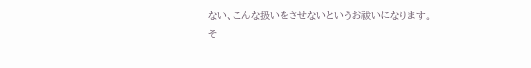ない、こんな扱いをさせないというお祓いになります。
そ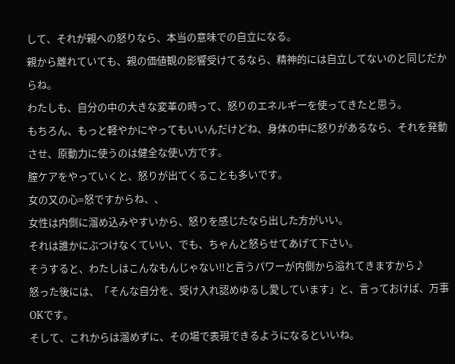して、それが親への怒りなら、本当の意味での自立になる。
親から離れていても、親の価値観の影響受けてるなら、精神的には自立してないのと同じだからね。
わたしも、自分の中の大きな変革の時って、怒りのエネルギーを使ってきたと思う。
もちろん、もっと軽やかにやってもいいんだけどね、身体の中に怒りがあるなら、それを発動させ、原動力に使うのは健全な使い方です。
膣ケアをやっていくと、怒りが出てくることも多いです。
女の又の心=怒ですからね、、
女性は内側に溜め込みやすいから、怒りを感じたなら出した方がいい。
それは誰かにぶつけなくていい、でも、ちゃんと怒らせてあげて下さい。
そうすると、わたしはこんなもんじゃない!!と言うパワーが内側から溢れてきますから♪
怒った後には、「そんな自分を、受け入れ認めゆるし愛しています」と、言っておけば、万事OKです。
そして、これからは溜めずに、その場で表現できるようになるといいね。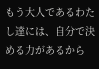もう大人であるわたし達には、自分で決める力があるから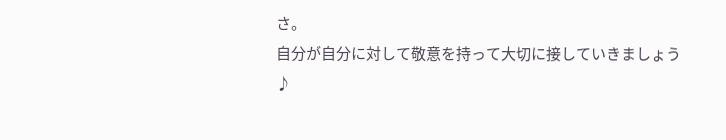さ。
自分が自分に対して敬意を持って大切に接していきましょう♪